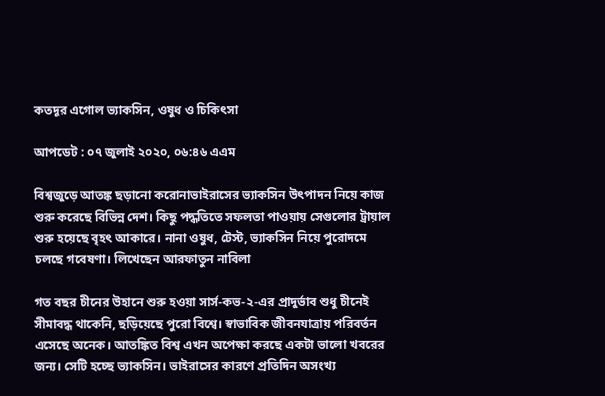কতদূর এগোল ভ্যাকসিন, ওষুধ ও চিকিৎসা

আপডেট : ০৭ জুলাই ২০২০, ০৬:৪৬ এএম

বিশ্বজুড়ে আতঙ্ক ছড়ানো করোনাভাইরাসের ভ্যাকসিন উৎপাদন নিয়ে কাজ শুরু করেছে বিভিন্ন দেশ। কিছু পদ্ধতিতে সফলতা পাওয়ায় সেগুলোর ট্রায়াল শুরু হয়েছে বৃহৎ আকারে। নানা ওষুধ, টেস্ট, ভ্যাকসিন নিয়ে পুরোদমে চলছে গবেষণা। লিখেছেন আরফাতুন নাবিলা

গত বছর চীনের উহানে শুরু হওয়া সার্স-কভ-২-এর প্রাদুর্ভাব শুধু চীনেই সীমাবদ্ধ থাকেনি, ছড়িয়েছে পুরো বিশ্বে। স্বাভাবিক জীবনযাত্রায় পরিবর্তন এসেছে অনেক। আতঙ্কিত বিশ্ব এখন অপেক্ষা করছে একটা ভালো খবরের জন্য। সেটি হচ্ছে ভ্যাকসিন। ভাইরাসের কারণে প্রতিদিন অসংখ্য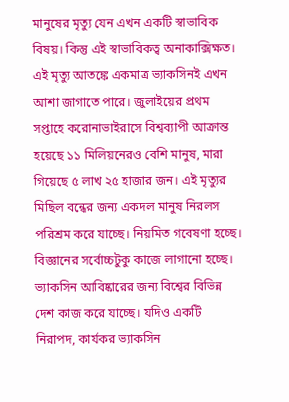মানুষের মৃত্যু যেন এখন একটি স্বাভাবিক বিষয়। কিন্তু এই স্বাভাবিকত্ব অনাকাক্সিক্ষত। এই মৃত্যু আতঙ্কে একমাত্র ভ্যাকসিনই এখন আশা জাগাতে পারে। জুলাইয়ের প্রথম সপ্তাহে করোনাভাইরাসে বিশ্বব্যাপী আক্রান্ত হয়েছে ১১ মিলিয়নেরও বেশি মানুষ, মারা গিয়েছে ৫ লাখ ২৫ হাজার জন। এই মৃত্যুর মিছিল বন্ধের জন্য একদল মানুষ নিরলস পরিশ্রম করে যাচ্ছে। নিয়মিত গবেষণা হচ্ছে। বিজ্ঞানের সর্বোচ্চটুকু কাজে লাগানো হচ্ছে। ভ্যাকসিন আবিষ্কারের জন্য বিশ্বের বিভিন্ন দেশ কাজ করে যাচ্ছে। যদিও একটি নিরাপদ, কার্যকর ভ্যাকসিন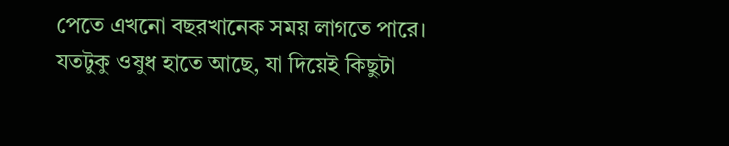পেতে এখনো বছরখানেক সময় লাগতে পারে। যতটুকু ওষুধ হাতে আছে, যা দিয়েই কিছুটা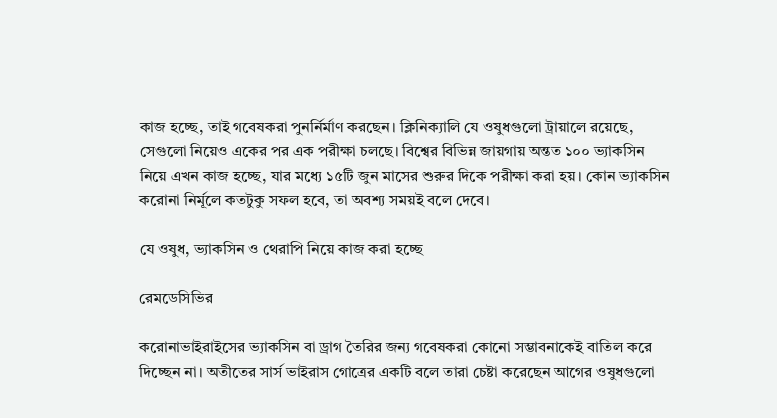কাজ হচ্ছে, তাই গবেষকরা পুনর্নির্মাণ করছেন। ক্লিনিক্যালি যে ওষুধগুলো ট্রায়ালে রয়েছে, সেগুলো নিয়েও একের পর এক পরীক্ষা চলছে। বিশ্বের বিভিন্ন জায়গায় অন্তত ১০০ ভ্যাকসিন নিয়ে এখন কাজ হচ্ছে, যার মধ্যে ১৫টি জুন মাসের শুরুর দিকে পরীক্ষা করা হয়। কোন ভ্যাকসিন করোনা নির্মূলে কতটুকু সফল হবে, তা অবশ্য সময়ই বলে দেবে।

যে ওষুধ, ভ্যাকসিন ও থেরাপি নিয়ে কাজ করা হচ্ছে

রেমডেসিভির

করোনাভাইরাইসের ভ্যাকসিন বা ড্রাগ তৈরির জন্য গবেষকরা কোনো সম্ভাবনাকেই বাতিল করে দিচ্ছেন না। অতীতের সার্স ভাইরাস গোত্রের একটি বলে তারা চেষ্টা করেছেন আগের ওষুধগুলো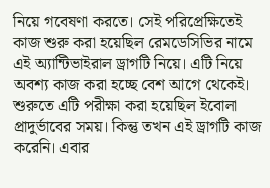নিয়ে গবেষণা করতে। সেই পরিপ্রেক্ষিতেই কাজ শুরু করা হয়েছিল রেমডেসিভির নামে এই অ্যান্টিভাইরাল ড্রাগটি নিয়ে। এটি নিয়ে অবশ্য কাজ করা হচ্ছে বেশ আগে থেকেই। শুরুতে এটি পরীক্ষা করা হয়েছিল ইবোলা প্রাদুর্ভাবের সময়। কিন্তু তখন এই ড্রাগটি কাজ করেনি। এবার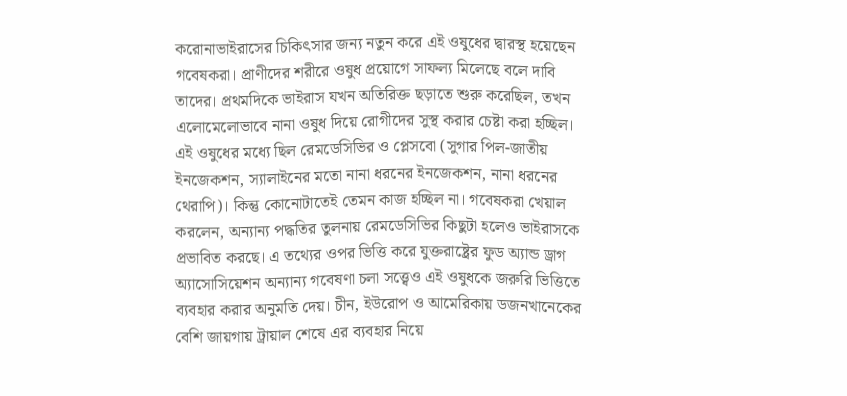করোনাভাইরাসের চিকিৎসার জন্য নতুন করে এই ওষুধের দ্বারস্থ হয়েছেন গবেষকরা। প্রাণীদের শরীরে ওষুধ প্রয়োগে সাফল্য মিলেছে বলে দাবি তাদের। প্রথমদিকে ভাইরাস যখন অতিরিক্ত ছড়াতে শুরু করেছিল, তখন এলোমেলোভাবে নানা ওষুধ দিয়ে রোগীদের সুস্থ করার চেষ্টা করা হচ্ছিল। এই ওষুধের মধ্যে ছিল রেমডেসিভির ও প্লেসবো (সুগার পিল-জাতীয় ইনজেকশন, স্যালাইনের মতো নানা ধরনের ইনজেকশন, নানা ধরনের থেরাপি)। কিন্তু কোনোটাতেই তেমন কাজ হচ্ছিল না। গবেষকরা খেয়াল করলেন, অন্যান্য পদ্ধতির তুলনায় রেমডেসিভির কিছুটা হলেও ভাইরাসকে প্রভাবিত করছে। এ তথ্যের ওপর ভিত্তি করে যুক্তরাষ্ট্রের ফুড অ্যান্ড ড্রাগ অ্যাসোসিয়েশন অন্যান্য গবেষণা চলা সত্ত্বেও এই ওষুধকে জরুরি ভিত্তিতে ব্যবহার করার অনুমতি দেয়। চীন, ইউরোপ ও আমেরিকায় ডজনখানেকের বেশি জায়গায় ট্রায়াল শেষে এর ব্যবহার নিয়ে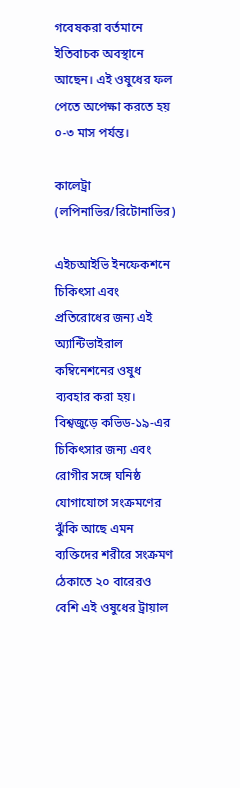গবেষকরা বর্তমানে ইতিবাচক অবস্থানে আছেন। এই ওষুধের ফল পেতে অপেক্ষা করতে হয় ০-৩ মাস পর্যন্ত।

কালেট্রা (লপিনাভির/রিটোনাভির)

এইচআইভি ইনফেকশনে চিকিৎসা এবং প্রতিরোধের জন্য এই অ্যান্টিভাইরাল কম্বিনেশনের ওষুধ ব্যবহার করা হয়। বিশ্বজুড়ে কভিড-১৯-এর চিকিৎসার জন্য এবং রোগীর সঙ্গে ঘনিষ্ঠ যোগাযোগে সংক্রমণের ঝুঁকি আছে এমন ব্যক্তিদের শরীরে সংক্রমণ ঠেকাতে ২০ বারেরও বেশি এই ওষুধের ট্রায়াল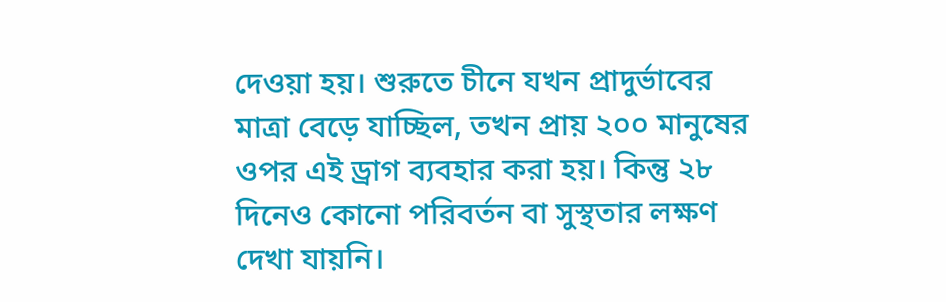দেওয়া হয়। শুরুতে চীনে যখন প্রাদুর্ভাবের মাত্রা বেড়ে যাচ্ছিল, তখন প্রায় ২০০ মানুষের ওপর এই ড্রাগ ব্যবহার করা হয়। কিন্তু ২৮ দিনেও কোনো পরিবর্তন বা সুস্থতার লক্ষণ দেখা যায়নি।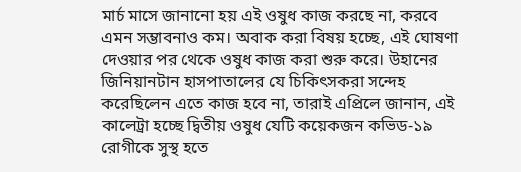মার্চ মাসে জানানো হয় এই ওষুধ কাজ করছে না, করবে এমন সম্ভাবনাও কম। অবাক করা বিষয় হচ্ছে, এই ঘোষণা দেওয়ার পর থেকে ওষুধ কাজ করা শুরু করে। উহানের জিনিয়ানটান হাসপাতালের যে চিকিৎসকরা সন্দেহ করেছিলেন এতে কাজ হবে না, তারাই এপ্রিলে জানান, এই কালেট্রা হচ্ছে দ্বিতীয় ওষুধ যেটি কয়েকজন কভিড-১৯ রোগীকে সুস্থ হতে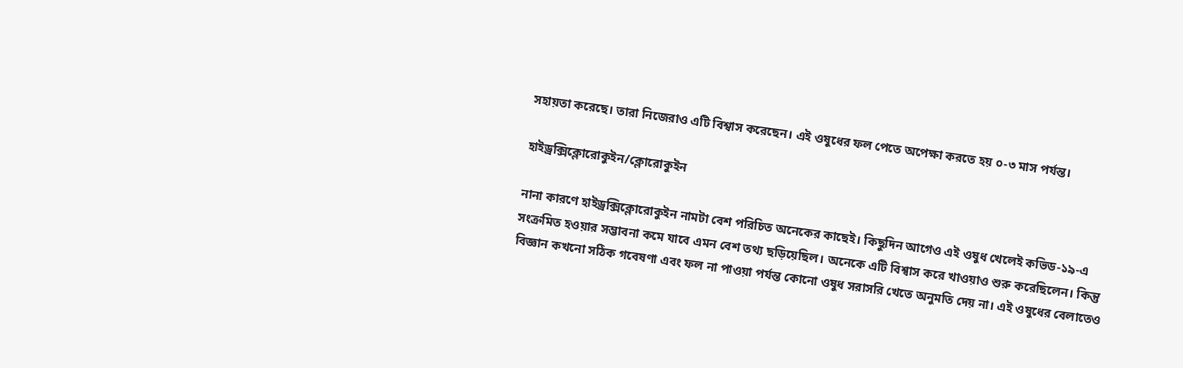সহায়তা করেছে। তারা নিজেরাও এটি বিশ্বাস করেছেন। এই ওষুধের ফল পেতে অপেক্ষা করতে হয় ০-৩ মাস পর্যন্ত।

হাইড্রক্সিক্লোরোকুইন/ক্লোরোকুইন

নানা কারণে হাইড্রক্সিক্লোরোকুইন নামটা বেশ পরিচিত অনেকের কাছেই। কিছুদিন আগেও এই ওষুধ খেলেই কভিড-১৯-এ সংক্রমিত হওয়ার সম্ভাবনা কমে যাবে এমন বেশ তথ্য ছড়িয়েছিল। অনেকে এটি বিশ্বাস করে খাওয়াও শুরু করেছিলেন। কিন্তু বিজ্ঞান কখনো সঠিক গবেষণা এবং ফল না পাওয়া পর্যন্ত কোনো ওষুধ সরাসরি খেতে অনুমতি দেয় না। এই ওষুধের বেলাতেও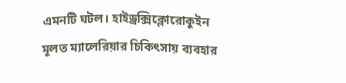এমনটি ঘটল। হাইড্রক্সিক্লোরোকুইন মূলত ম্যালেরিয়ার চিকিৎসায় ব্যবহার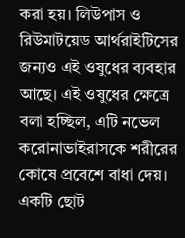করা হয়। লিউপাস ও রিউমাটয়েড আর্থরাইটিসের জন্যও এই ওষুধের ব্যবহার আছে। এই ওষুধের ক্ষেত্রে বলা হচ্ছিল, এটি নভেল করোনাভাইরাসকে শরীরের কোষে প্রবেশে বাধা দেয়। একটি ছোট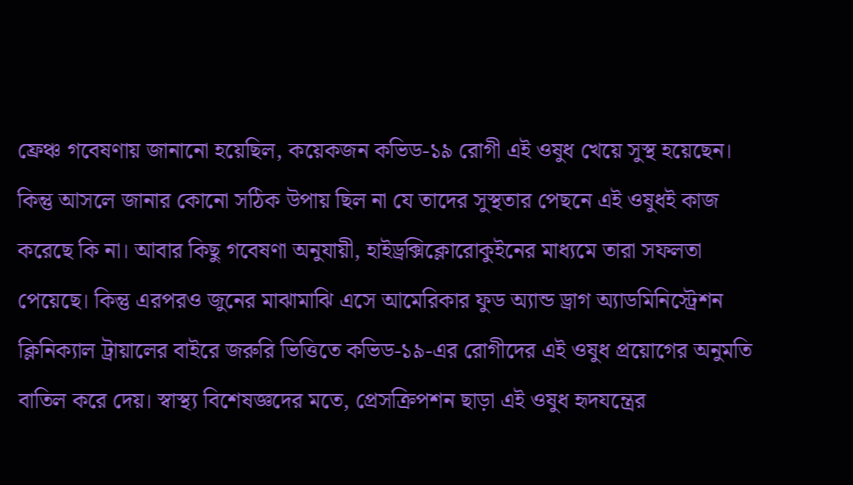ফ্রেঞ্চ গবেষণায় জানানো হয়েছিল, কয়েকজন কভিড-১৯ রোগী এই ওষুধ খেয়ে সুস্থ হয়েছেন। কিন্তু আসলে জানার কোনো সঠিক উপায় ছিল না যে তাদের সুস্থতার পেছনে এই ওষুধই কাজ করেছে কি না। আবার কিছু গবেষণা অনুযায়ী, হাইড্রক্সিক্লোরোকুইনের মাধ্যমে তারা সফলতা পেয়েছে। কিন্তু এরপরও জুনের মাঝামাঝি এসে আমেরিকার ফুড অ্যান্ড ড্রাগ অ্যাডমিনিস্ট্রেশন ক্লিনিক্যাল ট্রায়ালের বাইরে জরুরি ভিত্তিতে কভিড-১৯-এর রোগীদের এই ওষুধ প্রয়োগের অনুমতি বাতিল করে দেয়। স্বাস্থ্য বিশেষজ্ঞদের মতে, প্রেসক্রিপশন ছাড়া এই ওষুধ হৃদযন্ত্রের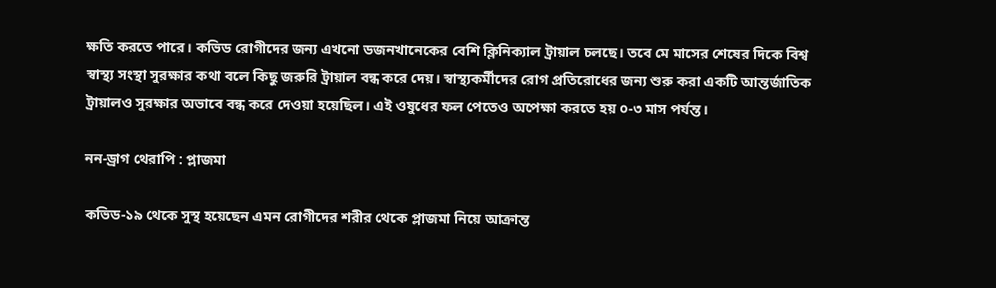ক্ষতি করতে পারে। কভিড রোগীদের জন্য এখনো ডজনখানেকের বেশি ক্লিনিক্যাল ট্রায়াল চলছে। তবে মে মাসের শেষের দিকে বিশ্ব স্বাস্থ্য সংস্থা সুরক্ষার কথা বলে কিছু জরুরি ট্রায়াল বন্ধ করে দেয়। স্বাস্থ্যকর্মীদের রোগ প্রতিরোধের জন্য শুরু করা একটি আন্তর্জাতিক ট্রায়ালও সুরক্ষার অভাবে বন্ধ করে দেওয়া হয়েছিল। এই ওষুধের ফল পেতেও অপেক্ষা করতে হয় ০-৩ মাস পর্যন্ত।

নন-ড্রাগ থেরাপি : প্লাজমা

কভিড-১৯ থেকে সুস্থ হয়েছেন এমন রোগীদের শরীর থেকে প্লাজমা নিয়ে আক্রান্ত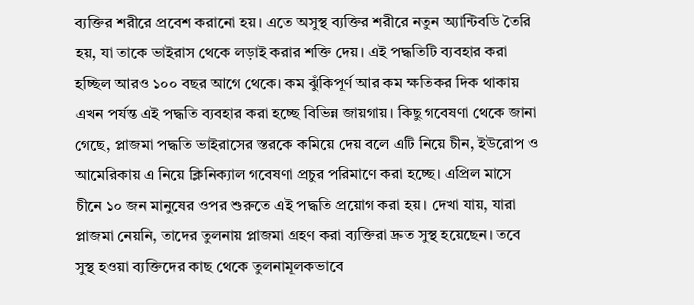ব্যক্তির শরীরে প্রবেশ করানো হয়। এতে অসুস্থ ব্যক্তির শরীরে নতুন অ্যান্টিবডি তৈরি হয়, যা তাকে ভাইরাস থেকে লড়াই করার শক্তি দেয়। এই পদ্ধতিটি ব্যবহার করা হচ্ছিল আরও ১০০ বছর আগে থেকে। কম ঝুঁকিপূর্ণ আর কম ক্ষতিকর দিক থাকায় এখন পর্যন্ত এই পদ্ধতি ব্যবহার করা হচ্ছে বিভিন্ন জায়গায়। কিছু গবেষণা থেকে জানা গেছে, প্লাজমা পদ্ধতি ভাইরাসের স্তরকে কমিয়ে দেয় বলে এটি নিয়ে চীন, ইউরোপ ও আমেরিকায় এ নিয়ে ক্লিনিক্যাল গবেষণা প্রচুর পরিমাণে করা হচ্ছে। এপ্রিল মাসে চীনে ১০ জন মানুষের ওপর শুরুতে এই পদ্ধতি প্রয়োগ করা হয়। দেখা যায়, যারা প্লাজমা নেয়নি, তাদের তুলনায় প্লাজমা গ্রহণ করা ব্যক্তিরা দ্রুত সুস্থ হয়েছেন। তবে সুস্থ হওয়া ব্যক্তিদের কাছ থেকে তুলনামূলকভাবে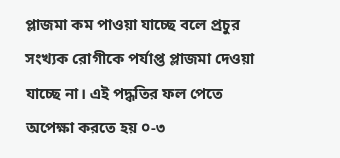প্লাজমা কম পাওয়া যাচ্ছে বলে প্রচুর সংখ্যক রোগীকে পর্যাপ্ত প্লাজমা দেওয়া যাচ্ছে না। এই পদ্ধতির ফল পেতে অপেক্ষা করতে হয় ০-৩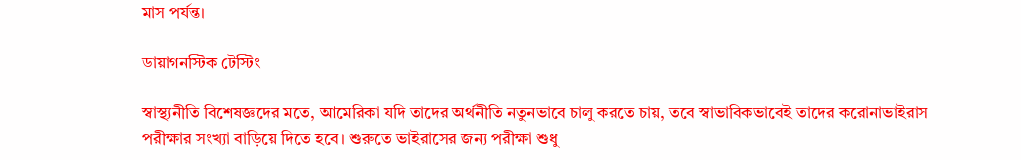মাস পর্যন্ত।

ডায়াগনস্টিক টেস্টিং

স্বাস্থ্যনীতি বিশেষজ্ঞদের মতে, আমেরিকা যদি তাদের অর্থনীতি নতুনভাবে চালু করতে চায়, তবে স্বাভাবিকভাবেই তাদের করোনাভাইরাস পরীক্ষার সংখ্যা বাড়িয়ে দিতে হবে। শুরুতে ভাইরাসের জন্য পরীক্ষা শুধু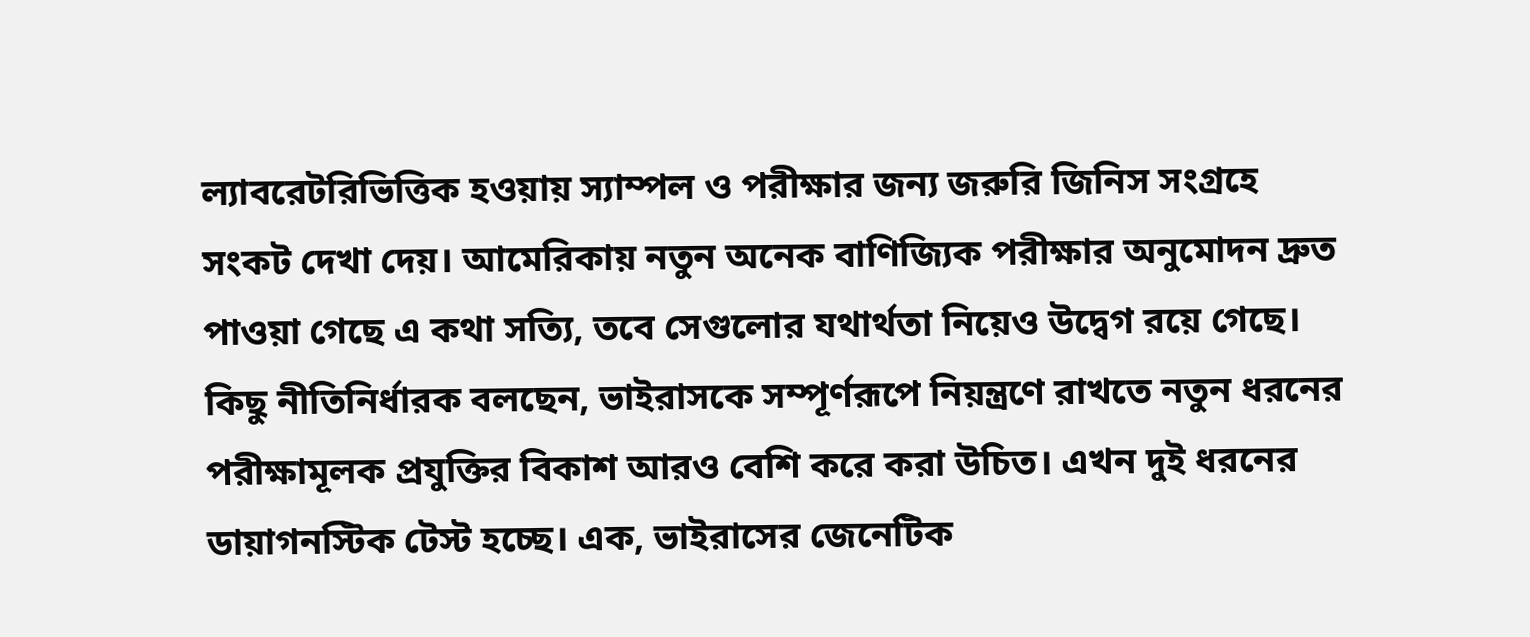ল্যাবরেটরিভিত্তিক হওয়ায় স্যাম্পল ও পরীক্ষার জন্য জরুরি জিনিস সংগ্রহে সংকট দেখা দেয়। আমেরিকায় নতুন অনেক বাণিজ্যিক পরীক্ষার অনুমোদন দ্রুত পাওয়া গেছে এ কথা সত্যি, তবে সেগুলোর যথার্থতা নিয়েও উদ্বেগ রয়ে গেছে। কিছু নীতিনির্ধারক বলছেন, ভাইরাসকে সম্পূর্ণরূপে নিয়ন্ত্রণে রাখতে নতুন ধরনের পরীক্ষামূলক প্রযুক্তির বিকাশ আরও বেশি করে করা উচিত। এখন দুই ধরনের ডায়াগনস্টিক টেস্ট হচ্ছে। এক, ভাইরাসের জেনেটিক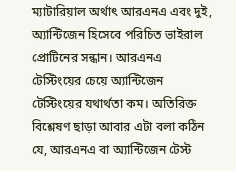ম্যাটারিয়াল অর্থাৎ আরএনএ এবং দুই, অ্যান্টিজেন হিসেবে পরিচিত ভাইরাল প্রোটিনের সন্ধান। আরএনএ টেস্টিংয়ের চেয়ে অ্যান্টিজেন টেস্টিংয়ের যথার্থতা কম। অতিরিক্ত বিশ্লেষণ ছাড়া আবার এটা বলা কঠিন যে, আরএনএ বা অ্যান্টিজেন টেস্ট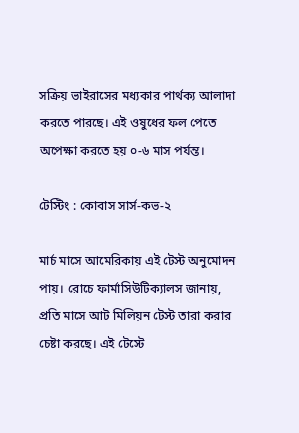সক্রিয় ভাইরাসের মধ্যকার পার্থক্য আলাদা করতে পারছে। এই ওষুধের ফল পেতে অপেক্ষা করতে হয় ০-৬ মাস পর্যন্ত।

টেস্টিং : কোবাস সার্স-কভ-২

মার্চ মাসে আমেরিকায় এই টেস্ট অনুমোদন পায়। রোচে ফার্মাসিউটিক্যালস জানায়, প্রতি মাসে আট মিলিয়ন টেস্ট তারা করার চেষ্টা করছে। এই টেস্টে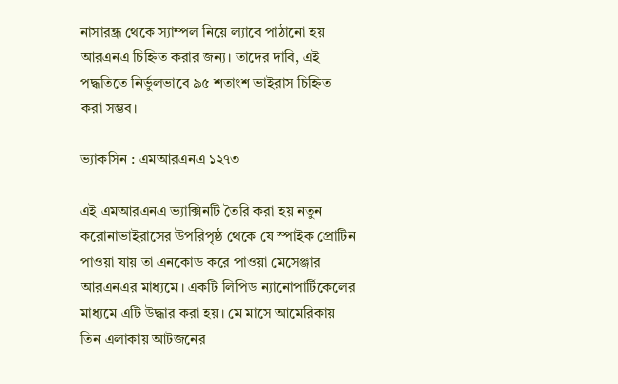নাসারন্ধ্র থেকে স্যাম্পল নিয়ে ল্যাবে পাঠানো হয় আরএনএ চিহ্নিত করার জন্য। তাদের দাবি, এই পদ্ধতিতে নির্ভুলভাবে ৯৫ শতাংশ ভাইরাস চিহ্নিত করা সম্ভব।

ভ্যাকসিন : এমআরএনএ ১২৭৩

এই এমআরএনএ ভ্যাক্সিনটি তৈরি করা হয় নতুন করোনাভাইরাসের উপরিপৃষ্ঠ থেকে যে স্পাইক প্রোটিন পাওয়া যায় তা এনকোড করে পাওয়া মেসেঞ্জার আরএনএর মাধ্যমে। একটি লিপিড ন্যানোপার্টিকেলের মাধ্যমে এটি উদ্ধার করা হয়। মে মাসে আমেরিকায় তিন এলাকায় আটজনের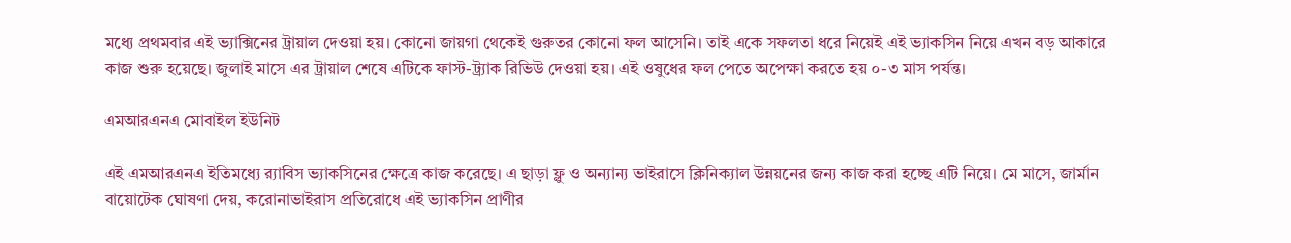মধ্যে প্রথমবার এই ভ্যাক্সিনের ট্রায়াল দেওয়া হয়। কোনো জায়গা থেকেই গুরুতর কোনো ফল আসেনি। তাই একে সফলতা ধরে নিয়েই এই ভ্যাকসিন নিয়ে এখন বড় আকারে কাজ শুরু হয়েছে। জুলাই মাসে এর ট্রায়াল শেষে এটিকে ফাস্ট-ট্র্যাক রিভিউ দেওয়া হয়। এই ওষুধের ফল পেতে অপেক্ষা করতে হয় ০-৩ মাস পর্যন্ত।

এমআরএনএ মোবাইল ইউনিট

এই এমআরএনএ ইতিমধ্যে র‌্যাবিস ভ্যাকসিনের ক্ষেত্রে কাজ করেছে। এ ছাড়া ফ্লু ও অন্যান্য ভাইরাসে ক্লিনিক্যাল উন্নয়নের জন্য কাজ করা হচ্ছে এটি নিয়ে। মে মাসে, জার্মান বায়োটেক ঘোষণা দেয়, করোনাভাইরাস প্রতিরোধে এই ভ্যাকসিন প্রাণীর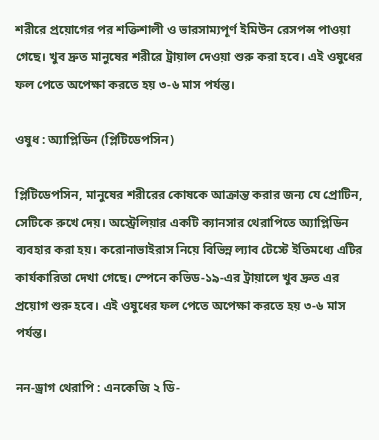শরীরে প্রয়োগের পর শক্তিশালী ও ভারসাম্যপূর্ণ ইমিউন রেসপন্স পাওয়া গেছে। খুব দ্রুত মানুষের শরীরে ট্রায়াল দেওয়া শুরু করা হবে। এই ওষুধের ফল পেতে অপেক্ষা করতে হয় ৩-৬ মাস পর্যন্ত।

ওষুধ : অ্যাপ্লিডিন (প্লিটিডেপসিন)

প্লিটিডেপসিন, মানুষের শরীরের কোষকে আক্রান্ত করার জন্য যে প্রোটিন, সেটিকে রুখে দেয়। অস্ট্রেলিয়ার একটি ক্যানসার থেরাপিতে অ্যাপ্লিডিন ব্যবহার করা হয়। করোনাভাইরাস নিয়ে বিভিন্ন ল্যাব টেস্টে ইতিমধ্যে এটির কার্যকারিতা দেখা গেছে। স্পেনে কভিড-১৯-এর ট্রায়ালে খুব দ্রুত এর প্রয়োগ শুরু হবে। এই ওষুধের ফল পেতে অপেক্ষা করতে হয় ৩-৬ মাস পর্যন্ত।

নন-ড্রাগ থেরাপি : এনকেজি ২ ডি-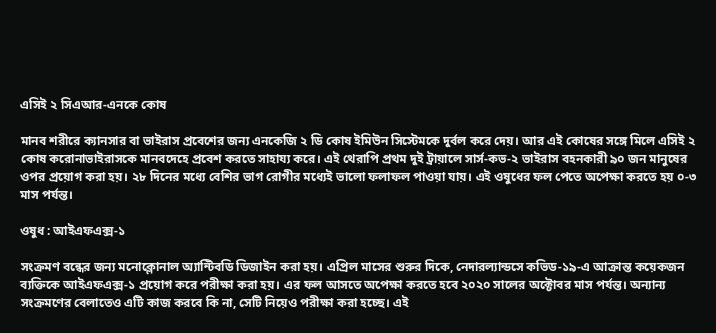এসিই ২ সিএআর-এনকে কোষ

মানব শরীরে ক্যানসার বা ভাইরাস প্রবেশের জন্য এনকেজি ২ ডি কোষ ইমিউন সিস্টেমকে দুর্বল করে দেয়। আর এই কোষের সঙ্গে মিলে এসিই ২ কোষ করোনাভাইরাসকে মানবদেহে প্রবেশ করতে সাহায্য করে। এই থেরাপি প্রথম দুই ট্রায়ালে সার্স-কভ-২ ভাইরাস বহনকারী ৯০ জন মানুষের ওপর প্রয়োগ করা হয়। ২৮ দিনের মধ্যে বেশির ভাগ রোগীর মধ্যেই ভালো ফলাফল পাওয়া যায়। এই ওষুধের ফল পেতে অপেক্ষা করতে হয় ০-৩ মাস পর্যন্ত।

ওষুধ : আইএফএক্স-১

সংক্রমণ বন্ধের জন্য মনোক্লোনাল অ্যান্টিবডি ডিজাইন করা হয়। এপ্রিল মাসের শুরুর দিকে, নেদারল্যান্ডসে কভিড-১৯-এ আক্রান্ত কয়েকজন ব্যক্তিকে আইএফএক্স-১ প্রয়োগ করে পরীক্ষা করা হয়। এর ফল আসতে অপেক্ষা করতে হবে ২০২০ সালের অক্টোবর মাস পর্যন্ত। অন্যান্য সংক্রমণের বেলাতেও এটি কাজ করবে কি না, সেটি নিয়েও পরীক্ষা করা হচ্ছে। এই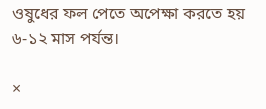ওষুধের ফল পেতে অপেক্ষা করতে হয় ৬-১২ মাস পর্যন্ত।

×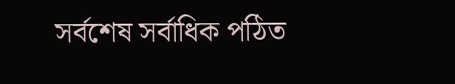সর্বশেষ সর্বাধিক পঠিত